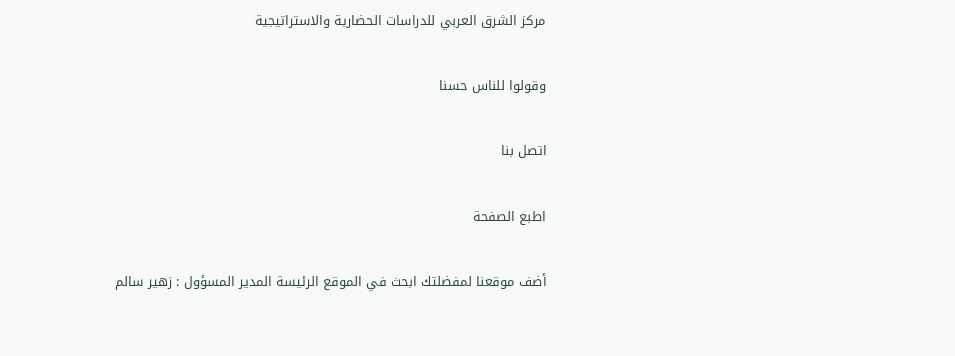مركز الشرق العربي للدراسات الحضارية والاستراتيجية

وقولوا للناس حسنا

اتصل بنا

اطبع الصفحة

أضف موقعنا لمفضلتك ابحث في الموقع الرئيسة المدير المسؤول : زهير سالم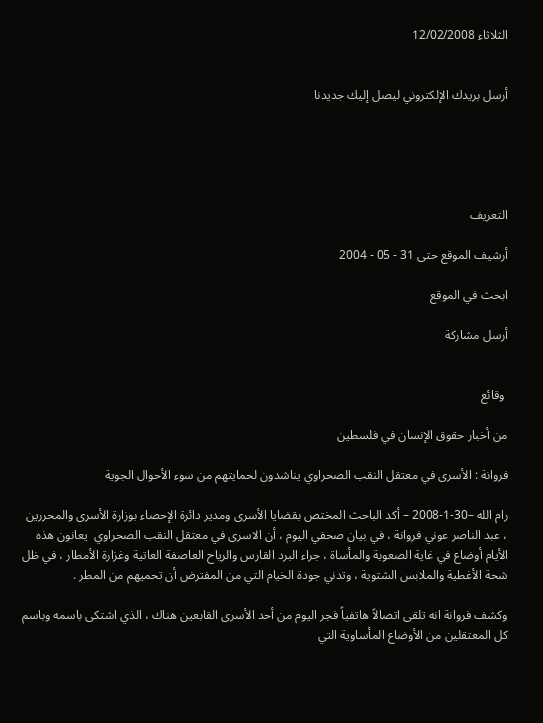الثلاثاء 12/02/2008


أرسل بريدك الإلكتروني ليصل إليك جديدنا





التعريف

أرشيف الموقع حتى 31 - 05 - 2004

ابحث في الموقع

أرسل مشاركة


 وقائع

من أخبار حقوق الإنسان في فلسطين

فروانة : الأسرى في معتقل النقب الصحراوي يناشدون لحمايتهم من سوء الأحوال الجوية

رام الله –30-1-2008 – أكد الباحث المختص بقضايا الأسرى ومدير دائرة الإحصاء بوزارة الأسرى والمحررين ، عبد الناصر عوني فروانة ، في بيان صحفي اليوم ، أن الاسرى في معتقل النقب الصحراوي  يعانون هذه الأيام أوضاع في غاية الصعوبة والمأساة ، جراء البرد القارس والرياح العاصفة العاتية وغزارة الأمطار ، في ظل شحة الأغطية والملابس الشتوية ، وتدني جودة الخيام التي من المفترض أن تحميهم من المطر .

وكشف فروانة انه تلقى اتصالاً هاتفياً فجر اليوم من أحد الأسرى القابعين هناك ، الذي اشتكى باسمه وباسم كل المعتقلين من الأوضاع المأساوية التي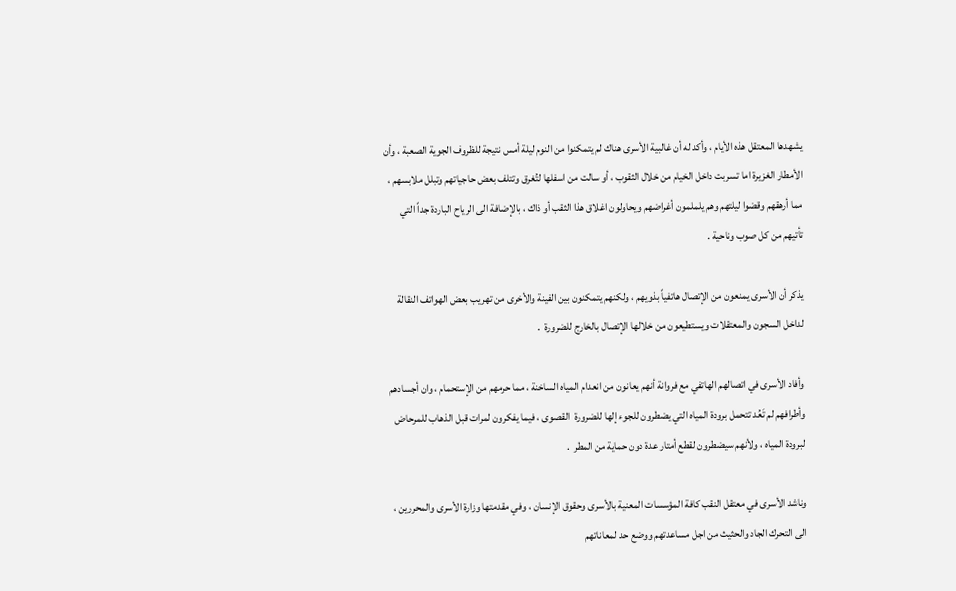يشهدها المعتقل هذه الأيام ، وأكد له أن غالبية الأسرى هناك لم يتمكنوا من النوم ليلة أمس نتيجة للظروف الجوية الصعبة ، وأن الأمطار الغزيرة اما تسربت داخل الخيام من خلال الثقوب ، أو سالت من اسفلها لتُغرق وتتلف بعض حاجياتهم وتبلل ملابسهم ، مما أرهقهم وقضوا ليلتهم وهم يلملمون أغراضهم ويحاولون اغلاق هذا الثقب أو ذاك ، بالإضافة الى الرياح الباردة جداً التي تأتيهم من كل صوب وناحية .

يذكر أن الأسرى يمنعون من الإتصال هاتفياً بذويهم ، ولكنهم يتمكنون بين الفينة والأخرى من تهريب بعض الهواتف النقالة لداخل السجون والمعتقلات ويستطيعون من خلالها الإتصال بالخارج للضرورة  .

وأفاد الأسرى في اتصالهم الهاتفي مع فروانة أنهم يعانون من انعدام المياه الساخنة ، مما حرمهم من الإستحمام ، وان أجسادهم وأطرافهم لم تَعُد تتحمل برودة المياه التي يضطرون للجوء إلها للضرورة  القصوى ، فيما يفكرون لمرات قبل الذهاب للمرحاض لبرودة المياه ، ولأنهم سيضطرون لقطع أمتار عدة دون حماية من المطر  .

وناشد الأسرى في معتقل النقب كافة المؤسسات المعنية بالأسرى وحقوق الإنسان ، وفي مقدمتها وزارة الأسرى والمحررين ، الى التحرك الجاد والحثيث من اجل مساعدتهم ووضع حد لمعاناتهم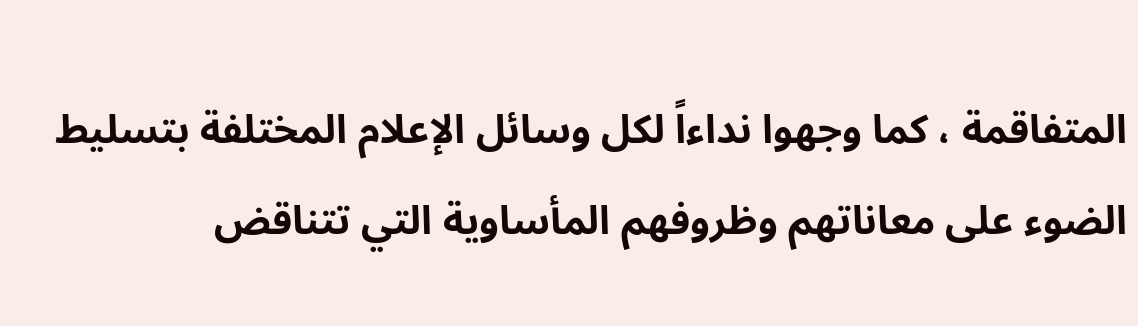المتفاقمة ، كما وجهوا نداءاً لكل وسائل الإعلام المختلفة بتسليط الضوء على معاناتهم وظروفهم المأساوية التي تتناقض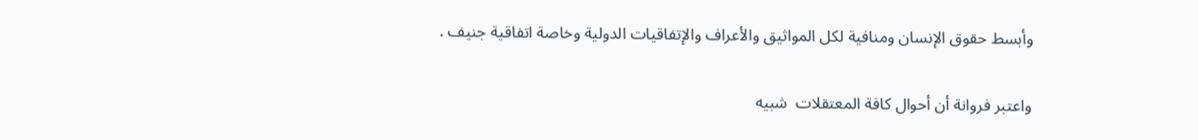وأبسط حقوق الإنسان ومنافية لكل المواثيق والأعراف والإتفاقيات الدولية وخاصة اتفاقية جنيف .

واعتبر فروانة أن أحوال كافة المعتقلات  شبيه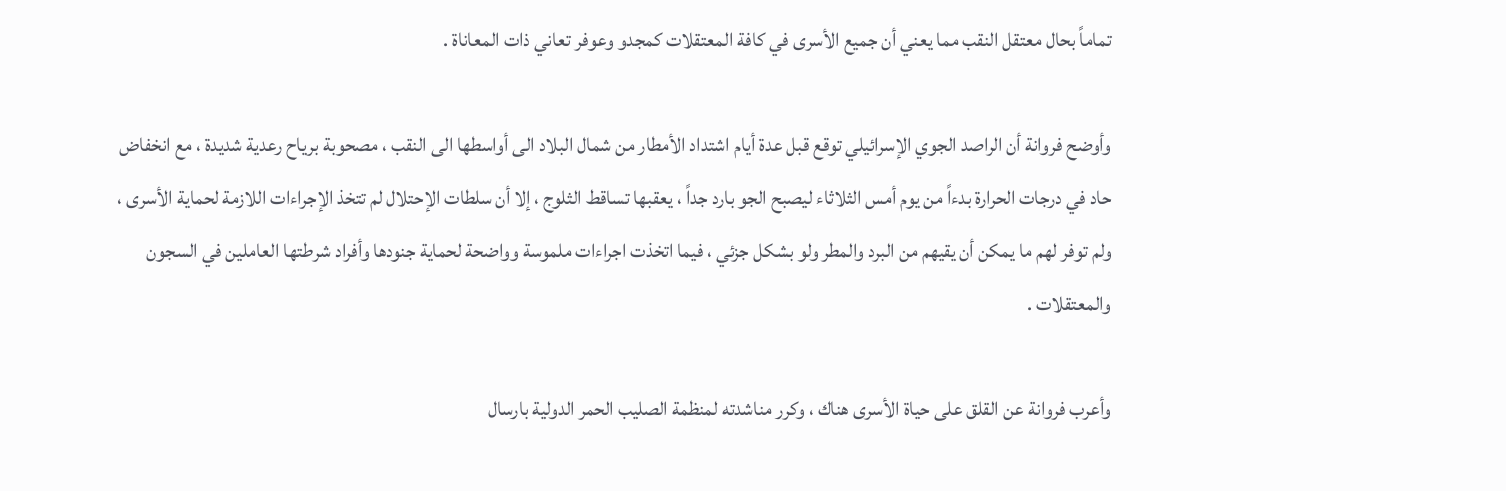تماماً بحال معتقل النقب مما يعني أن جميع الأسرى في كافة المعتقلات كمجدو وعوفر تعاني ذات المعاناة .

وأوضح فروانة أن الراصد الجوي الإسرائيلي توقع قبل عدة أيام اشتداد الأمطار من شمال البلاد الى أواسطها الى النقب ، مصحوبة برياح رعدية شديدة ، مع انخفاض حاد في درجات الحرارة بدءاً من يوم أمس الثلاثاء ليصبح الجو بارد جداً ، يعقبها تساقط الثلوج ، إلا أن سلطات الإحتلال لم تتخذ الإجراءات اللازمة لحماية الأسرى ، ولم توفر لهم ما يمكن أن يقيهم من البرد والمطر ولو بشكل جزئي ، فيما اتخذت اجراءات ملموسة وواضحة لحماية جنودها وأفراد شرطتها العاملين في السجون والمعتقلات .

وأعرب فروانة عن القلق على حياة الأسرى هناك ، وكرر مناشدته لمنظمة الصليب الحمر الدولية بارسال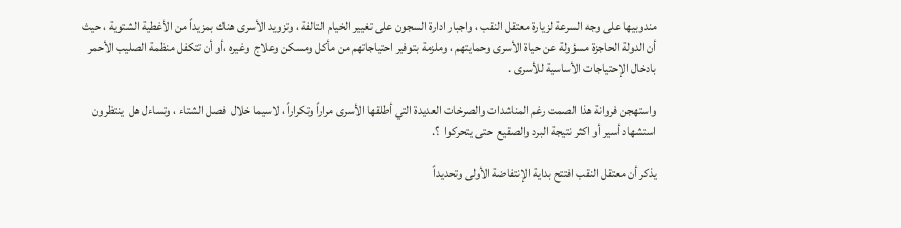مندوبيها على وجه السرعة لزيارة معتقل النقب ، واجبار ادارة السجون على تغيير الخيام التالفة ، وتزويد الأسرى هناك بمزيداً من الأغطية الشتوية ، حيث أن الدولة الحاجزة مسؤولة عن حياة الأسرى وحمايتهم ، وملزمة بتوفير احتياجاتهم من مأكل ومسكن وعلاج  وغيره ،أو أن تتكفل منظمة الصليب الأحمر بادخال الإحتياجات الأساسية للأسرى .

واستهجن فروانة هذا الصمت رغم المناشدات والصرخات العديدة التي أطلقها الأسرى مراراً وتكراراً ، لاسيما خلال  فصل الشتاء ، وتساءل هل  ينتظرون استشهاد أسير أو اكثر نتيجة البرد والصقيع  حتى يتحركوا  ؟.

يذكر أن معتقل النقب افتتح بداية الإنتفاضة الأولى وتحديداً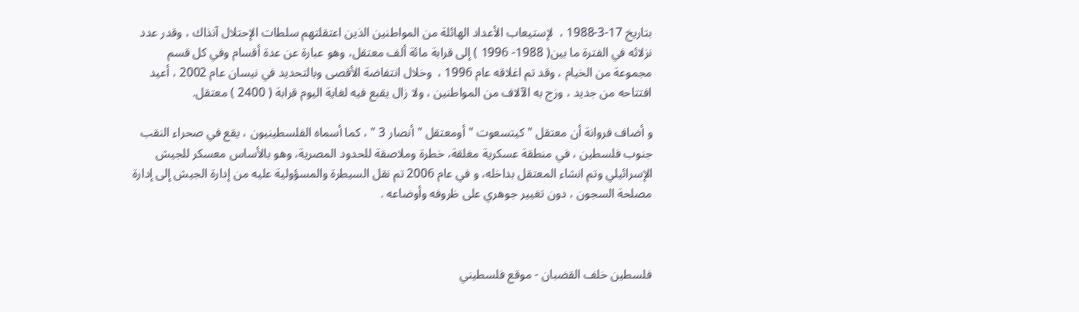بتاريخ 17-3-1988 ،  لإستيعاب الأعداد الهائلة من المواطنين الذين اعتقلتهم سلطات الإحتلال آنذاك ، وقدر عدد نزلائه في الفترة ما بين( 1988- 1996 ) إلى قرابة مائة ألف معتقل، وهو عبارة عن عدة أقسام وفي كل قسم مجموعة من الخيام ، وقد تم اغلاقه عام 1996 ،  وخلال انتفاضة الأقصى وبالتحديد في نيسان عام 2002 ، أعيد افتتاحه من جديد ، وزج به الآلاف من المواطنين ، ولا زال يقبع فيه لغاية اليوم قرابة ( 2400 ) معتقل.

و أضاف فروانة أن معتقل " كيتسعوت " أومعتقل " أنصار 3 " ، كما أسماه الفلسطينيون ، يقع في صحراء النقب جنوب فلسطين ، في منطقة عسكرية مغلقة، خطرة وملاصقة للحدود المصرية، وهو بالأساس معسكر للجيش الإسرائيلي وتم انشاء المعتقل بداخله، و في عام 2006 تم نقل السيطرة والمسؤولية عليه من إدارة الجيش إلى إدارة مصلحة السجون ، دون تغيير جوهري على ظروفه وأوضاعه .



فلسطين خلف القضبان - موقع فلسطيني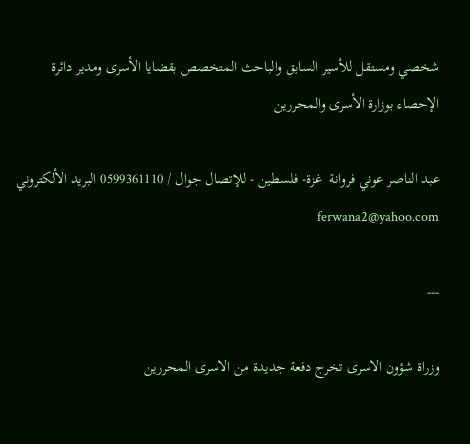شخصي ومستقل للأسير السابق والباحث المتخصص بقضايا الأسرى ومدير دائرة الإحصاء بوزارة الأسرى والمحررين

عبد الناصر عوني فروانة  غزة- فلسطين - للإتصال جوال / 0599361110 البريد الألكتروني ferwana2@yahoo.com

---

وزراة شؤون الاسرى تخرج دفعة جديدة من الاسرى المحررين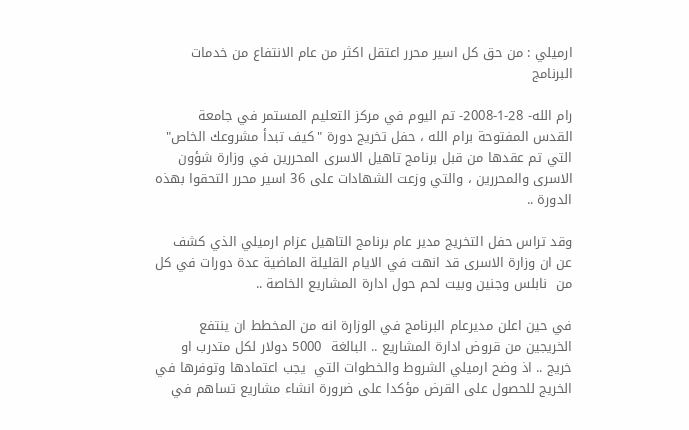ارميلي : من حق كل اسير محرر اعتقل اكثر من عام الانتفاع من خدمات  البرنامج

رام الله- 28-1-2008- تم اليوم في مركز التعليم المستمر في جامعة القدس المفتوحة برام الله ، حفل تخريج دورة "كيف تبدأ مشروعك الخاص" التي تم عقدها من قبل برنامج تاهيل الاسرى المحررين في وزارة شؤون الاسرى والمحررين ، والتي وزعت الشهادات على 36 اسير محرر التحقوا بهذه الدورة ..

وقد تراس حفل التخريج مدير عام برنامج التاهيل عزام ارميلي الذي كشف عن ان وزارة الاسرى قد انهت في الايام القليلة الماضية عدة دورات في كل من  نابلس وجنين وبيت لحم حول ادارة المشاريع الخاصة ..

في حين اعلن مديرعام البرنامج في الوزارة انه من المخطط ان ينتفع الخريجين من قروض ادارة المشاريع .. البالغة  5000 دولار لكل متدرب او خريج .. اذ وضح ارميلي الشروط والخطوات التي  يجب اعتمادها وتوفرها في الخريج للحصول على القرض مؤكدا على ضرورة انشاء مشاريع تساهم في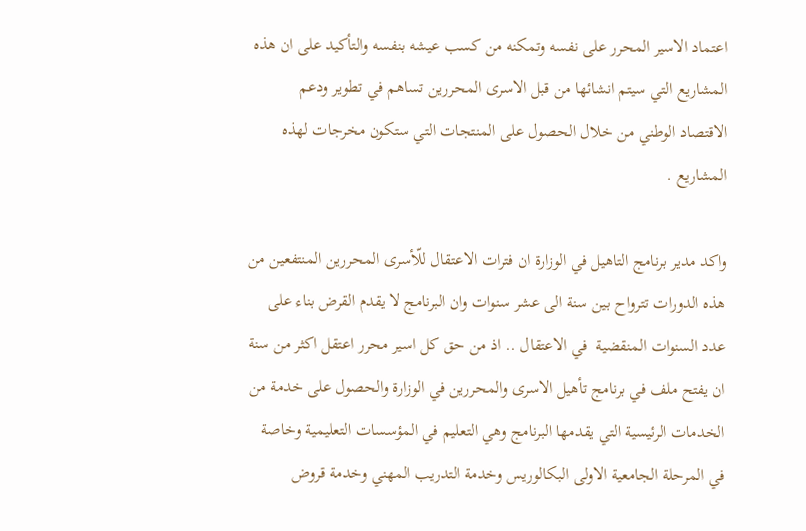اعتماد الاسير المحرر على نفسه وتمكنه من كسب عيشه بنفسه والتأكيد على ان هذه المشاريع التي سيتم انشائها من قبل الاسرى المحررين تساهم في تطوير ودعم الاقتصاد الوطني من خلال الحصول على المنتجات التي ستكون مخرجات لهذه المشاريع .

واكد مدير برنامج التاهيل في الوزارة ان فترات الاعتقال للّأسرى المحررين المنتفعين من هذه الدورات تترواح بين سنة الى عشر سنوات وان البرنامج لا يقدم القرض بناء على عدد السنوات المنقضية  في الاعتقال .. اذ من حق كل اسير محرر اعتقل اكثر من سنة ان يفتح ملف في برنامج تأهيل الاسرى والمحررين في الوزارة والحصول على خدمة من الخدمات الرئيسية التي يقدمها البرنامج وهي التعليم في المؤسسات التعليمية وخاصة في المرحلة الجامعية الاولى البكالوريس وخدمة التدريب المهني وخدمة قروض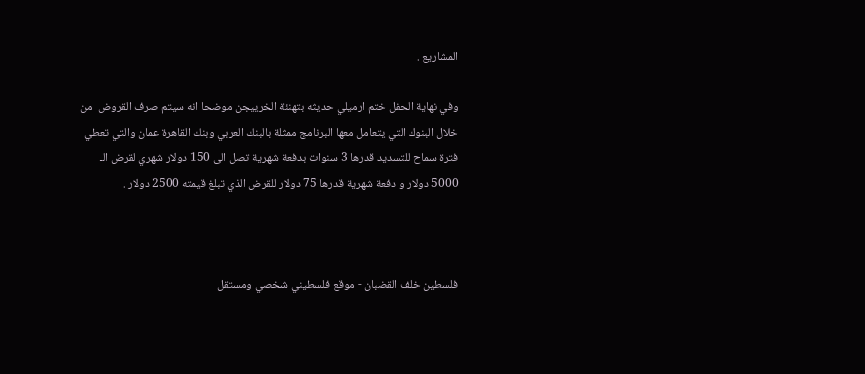المشاريع .

وفي نهاية الحفل ختم ارميلي حديثه بتهنئة الخرييجن موضحا انه سيتم صرف القروض  من خلال البنوك التي يتعامل معها البرنامج ممثلة بالبنك العربي وبنك القاهرة عمان والتي تعطي  فترة سماح للتسديد قدرها 3 سنوات بدفعة شهرية تصل الى 150 دولار شهري لقرض الـ 5000 دولار و دفعة شهرية قدرها 75 دولار للقرض الذي تبلغ قيمته 2500 دولار .



فلسطين خلف القضبان - موقع فلسطيني شخصي ومستقل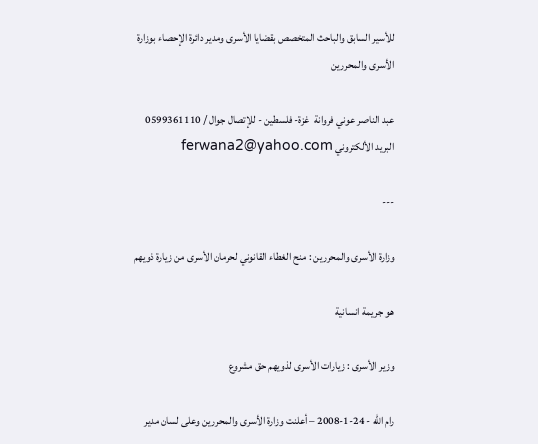للأسير السابق والباحث المتخصص بقضايا الأسرى ومدير دائرة الإحصاء بوزارة الأسرى والمحررين

عبد الناصر عوني فروانة  غزة- فلسطين - للإتصال جوال / 0599361110 البريد الألكتروني ferwana2@yahoo.com

---

وزارة الأسرى والمحررين : منح الغطاء القانوني لحرمان الأسرى من زيارة ذويهم

هو جريمة انسانية

وزير الأسرى : زيارات الأسرى لذويهم حق مشروع

رام الله - 24-1-2008 – أعلنت وزارة الأسرى والمحررين وعلى لسان مدير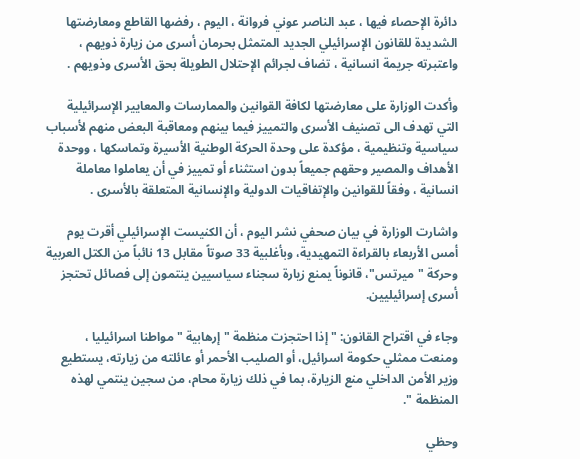دائرة الإحصاء فيها ، عبد الناصر عوني فروانة ، اليوم ، رفضها القاطع ومعارضتها الشديدة للقانون الإسرائيلي الجديد المتمثل بحرمان أسرى من زيارة ذويهم ، واعتبرته جريمة انسانية ، تضاف لجرائم الإحتلال الطويلة بحق الأسرى وذويهم .

وأكدت الوزارة على معارضتها لكافة القوانين والممارسات والمعايير الإسرائيلية التي تهدف الى تصنيف الأسرى والتمييز فيما بينهم ومعاقبة البعض منهم لأسباب سياسية وتنظيمية ، مؤكدة على وحدة الحركة الوطنية الأسيرة وتماسكها ، ووحدة الأهداف والمصير وحقهم جميعاً بدون استثناء أو تمييز في أن يعاملوا معاملة انسانية ، وفقاً للقوانين والإتفاقيات الدولية والإنسانية المتعلقة بالأسرى .

واشارت الوزارة في بيان صحفي نشر اليوم ، أن الكنيست الإسرائيلي أقرت يوم أمس الأربعاء بالقراءة التمهيدية، وبأغلبية 33 صوتاً مقابل 13 نائباً من الكتل العربية وحركة "ميرتس"، قانوناً يمنع زيارة سجناء سياسيين ينتمون إلى فصائل تحتجز أسرى إسرائيليين.

وجاء في اقتراح القانون: " إذا احتجزت منظمة " إرهابية " مواطنا اسرائيليا ، ومنعت ممثلي حكومة اسرائيل، أو الصليب الأحمر أو عائلته من زيارته، يستطيع وزير الأمن الداخلي منع الزيارة، بما في ذلك زيارة محام، من سجين ينتمي لهذه المنظمة ".

وحظي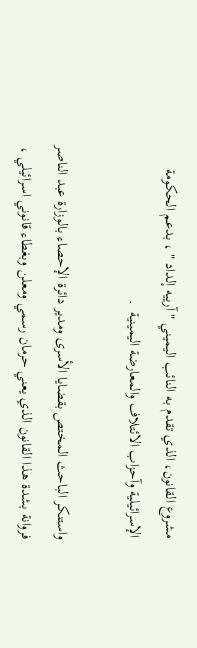مشروع القانون، الذي تقدم به النائب اليميني " آرييه إلداد " ، بدعم الحكومة الإسرائيلية وآحزاب الائتلاف والمعارضة اليمينية  .

واستنكر الباحث المختص بقضايا الأسرى ومدير دائرة الإحصاء بالوزارة عبد الناصر فروانة بشدة هذا القانون الذي يعني حرمان رسمي ومعلن وبغطاء قانوني اسرائيلي ،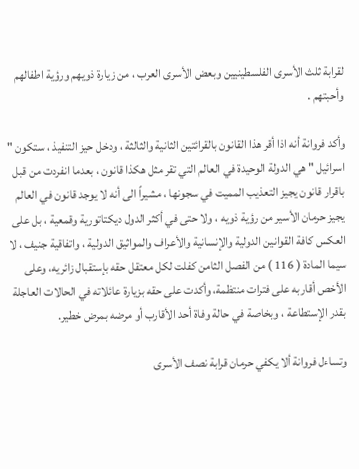لقرابة ثلث الأسرى الفلسطينيين وبعض الأسرى العرب ، من زيارة ذويهم ورؤية اطفالهم وأحبتهم .

وأكد فروانة أنه اذا أقر هذا القانون بالقرائتين الثانية والثالثة ، ودخل حيز التنفيذ ، ستكون " اسرائيل " هي الدولة الوحيدة في العالم التي تقر مثل هكذا قانون ، بعدما انفردت من قبل باقرار قانون يجيز التعذيب المميت في سجونها ، مشيراً الى أنه لا يوجد قانون في العالم يجيز حرمان الأسير من رؤية ذويه ، ولا حتى في أكثر الدول ديكتاتورية وقمعية ، بل على العكس كافة القوانين الدولية والإنسانية والأعراف والمواثيق الدولية ، واتفاقية جنيف ، لا سيما المادة ( 116 ) من الفصل الثامن كفلت لكل معتقل حقه بإستقبال زائريه، وعلى الأخص أقاربه على فترات منتظمة، وأكدت على حقه بزيارة عائلاته في الحالات العاجلة بقدر الإستطاعة ، وبخاصة في حالة وفاة أحد الأقارب أو مرضه بمرض خطير.

وتساءل فروانة ألا يكفي حرمان قرابة نصف الأسرى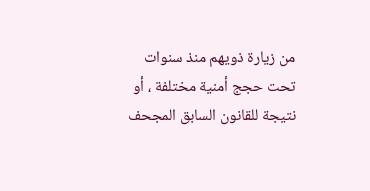من زيارة ذويهم منذ سنوات تحت حجج أمنية مختلفة ، أو نتيجة للقانون السابق المجحف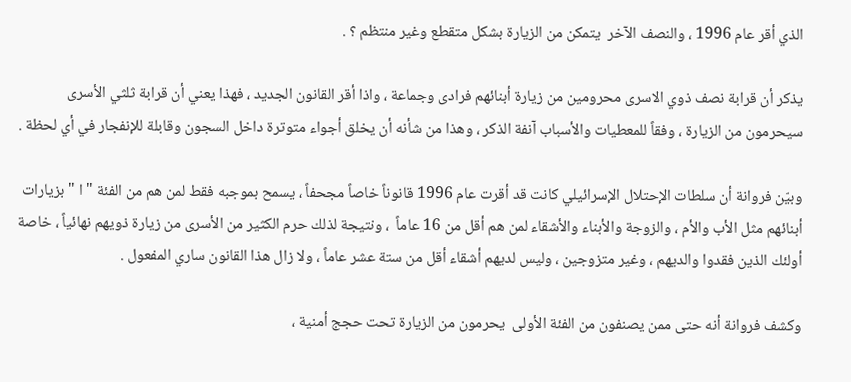الذي أقر عام 1996 ، والنصف الآخر  يتمكن من الزيارة بشكل متقطع وغير منتظم ؟ .

يذكر أن قرابة نصف ذوي الاسرى محرومين من زيارة أبنائهم فرادى وجماعة ، واذا أقر القانون الجديد ، فهذا يعني أن قرابة ثلثي الأسرى سيحرمون من الزيارة ، وفقاً للمعطيات والأسباب آنفة الذكر ، وهذا من شأنه أن يخلق أجواء متوترة داخل السجون وقابلة للإنفجار في أي لحظة .

وبيّن فروانة أن سلطات الإحتلال الإسرائيلي كانت قد أقرت عام 1996 قانوناً خاصاً مجحفاً ، يسمح بموجبه فقط لمن هم من الفئة " ا " بزيارات أبنائهم مثل الأب والأم ، والزوجة والأبناء والأشقاء لمن هم أقل من 16 عاماً  ، ونتيجة لذلك حرم الكثير من الأسرى من زيارة ذويهم نهائياً ، خاصة أولئك الذين فقدوا والديهم ، وغير متزوجين ، وليس لديهم أشقاء أقل من ستة عشر عاماً ، ولا زال هذا القانون ساري المفعول .

وكشف فروانة أنه حتى ممن يصنفون من الفئة الأولى  يحرمون من الزيارة تحت حجج أمنية ،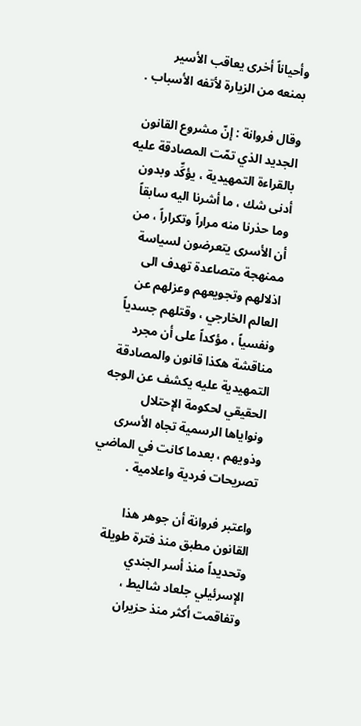وأحياناً أخرى يعاقب الأسير بمنعه من الزيارة لأتفه الأسباب .

وقال فروانة : إنّ مشروع القانون الجديد الذي تمّت المصادقة عليه بالقراءة التمهيدية ، يؤكِّد وبدون أدنى شك ، ما أشرنا اليه سابقاً وما حذرنا منه مراراً وتكراراً ، من أن الأسرى يتعرضون لسياسة ممنهجة متصاعدة تهدف الى اذلالهم وتجويعهم وعزلهم عن العالم الخارجي ، وقتلهم جسدياً ونفسياً ، مؤكداً على أن مجرد مناقشة هكذا قانون والمصادقة التمهيدية عليه يكشف عن الوجه الحقيقي لحكومة الإحتلال ونواياها الرسمية تجاه الأسرى وذويهم ، بعدما كانت في الماضي تصريحات فردية واعلامية .

واعتبر فروانة أن جوهر هذا القانون مطبق منذ فترة طويلة وتحديداً منذ أسر الجندي الإسرئيلي جلعاد شاليط ، وتفاقمت أكثر منذ حزيران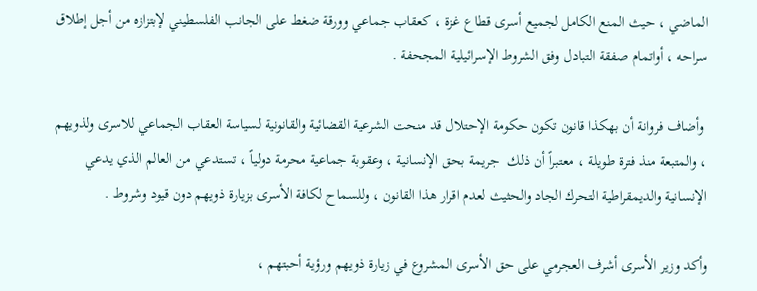الماضي ، حيث المنع الكامل لجميع أسرى قطاع غزة ، كعقاب جماعي وورقة ضغط على الجانب الفلسطيني لإبتزازه من أجل إطلاق سراحه ، أواتمام صفقة التبادل وفق الشروط الإسرائيلية المجحفة .

 وأضاف فروانة أن بهكذا قانون تكون حكومة الإحتلال قد منحت الشرعية القضائية والقانونية لسياسة العقاب الجماعي للاسرى ولذويهم ، والمتبعة منذ فترة طويلة ، معتبراً أن ذلك  جريمة بحق الإنسانية ، وعقوبة جماعية محرمة دولياً ، تستدعي من العالم الذي يدعي الإنسانية والديمقراطية التحرك الجاد والحثيث لعدم اقرار هذا القانون ، وللسماح لكافة الأسرى بزيارة ذويهم دون قيود وشروط .

وأكد وزير الأسرى أشرف العجرمي على حق الأسرى المشروع في زيارة ذويهم ورؤية أحبتهم ،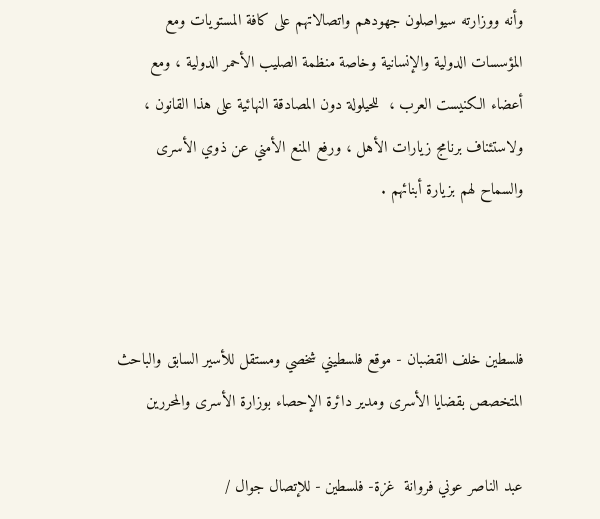وأنه ووزارته سيواصلون جهودهم واتصالاتهم على كافة المستويات ومع المؤسسات الدولية والإنسانية وخاصة منظمة الصليب الأحمر الدولية ، ومع أعضاء الكنيست العرب ،  للحيلولة دون المصادقة النهائية على هذا القانون ، ولاستئناف برنامج زيارات الأهل ، ورفع المنع الأمني عن ذوي الأسرى والسماح لهم بزيارة أبنائهم .



فلسطين خلف القضبان - موقع فلسطيني شخصي ومستقل للأسير السابق والباحث المتخصص بقضايا الأسرى ومدير دائرة الإحصاء بوزارة الأسرى والمحررين

عبد الناصر عوني فروانة  غزة- فلسطين - للإتصال جوال /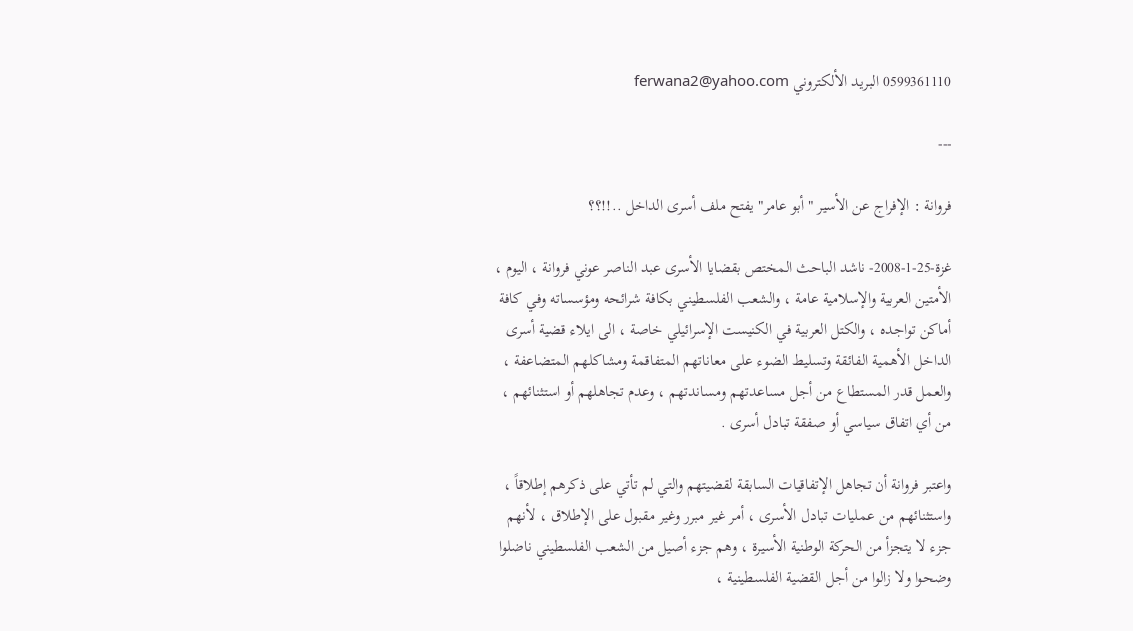0599361110 البريد الألكتروني ferwana2@yahoo.com

---

فروانة : الإفراج عن الأسير " أبو عامر" يفتح ملف أسرى الداخل ..!!؟؟

غزة-25-1-2008- ناشد الباحث المختص بقضايا الأسرى عبد الناصر عوني فروانة ، اليوم ، الأمتين العربية والإسلامية عامة ، والشعب الفلسطيني بكافة شرائحه ومؤسساته وفي كافة أماكن تواجده ، والكتل العربية في الكنيست الإسرائيلي خاصة ، الى ايلاء قضية أسرى الداخل الأهمية الفائقة وتسليط الضوء على معاناتهم المتفاقمة ومشاكلهم المتضاعفة ، والعمل قدر المستطاع من أجل مساعدتهم ومساندتهم ، وعدم تجاهلهم أو استثنائهم ، من أي اتفاق سياسي أو صفقة تبادل أسرى .

واعتبر فروانة أن تجاهل الإتفاقيات السابقة لقضيتهم والتي لم تأتي على ذكرهم إطلاقاً ، واستثنائهم من عمليات تبادل الأسرى ، أمر غير مبرر وغير مقبول على الإطلاق ، لأنهم جزء لا يتجزأ من الحركة الوطنية الأسيرة ، وهم جزء أصيل من الشعب الفلسطيني ناضلوا وضحوا ولا زالوا من أجل القضية الفلسطينية ،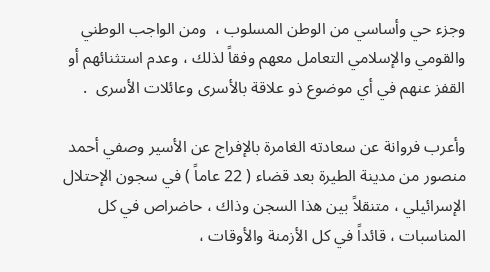وجزء حي وأساسي من الوطن المسلوب ،  ومن الواجب الوطني والقومي والإسلامي التعامل معهم وفقاً لذلك ، وعدم استثنائهم أو القفز عنهم في أي موضوع ذو علاقة بالأسرى وعائلات الأسرى  .

وأعرب فروانة عن سعادته الغامرة بالإفراج عن الأسير وصفي أحمد منصور من مدينة الطيرة بعد قضاء ( 22 عاماً ) في سجون الإحتلال الإسرائيلي ، متنقلاً بين هذا السجن وذاك ، حاضراص في كل المناسبات ، قائداً في كل الأزمنة والأوقات ،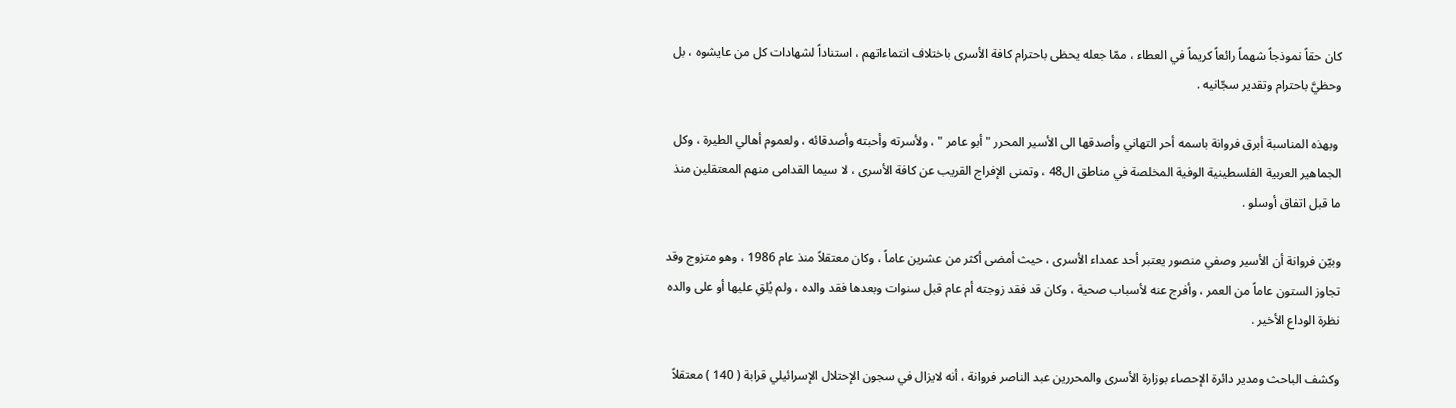كان حقاً نموذجاً شهماً رائعاً كريماً في العطاء ، ممّا جعله يحظى باحترام كافة الأسرى باختلاف انتماءاتهم ، استناداً لشهادات كل من عايشوه ، بل وحظيَّ باحترام وتقدير سجّانيه .

 وبهذه المناسبة أبرق فروانة باسمه أحر التهاني وأصدقها الى الأسير المحرر " أبو عامر " ، ولأسرته وأحبته وأصدقائه ، ولعموم أهالي الطيرة ، وكل الجماهير العربية الفلسطينية الوفية المخلصة في مناطق ال48 ، وتمنى الإفراج القريب عن كافة الأسرى ، لا سيما القدامى منهم المعتقلين منذ ما قبل اتفاق أوسلو .

وبيّن فروانة أن الأسير وصفي منصور يعتبر أحد عمداء الأسرى ، حيث أمضى أكثر من عشرين عاماً ، وكان معتقلاً منذ عام 1986 ، وهو متزوج وقد تجاوز الستون عاماً من العمر ، وأفرج عنه لأسباب صحية ، وكان قد فقد زوجته أم عام قبل سنوات وبعدها فقد والده ، ولم يُلقِ عليها أو على والده نظرة الوداع الأخير .

وكشف الباحث ومدير دائرة الإحصاء بوزارة الأسرى والمحررين عبد الناصر فروانة ، أنه لايزال في سجون الإحتلال الإسرائيلي قرابة ( 140 ) معتقلاً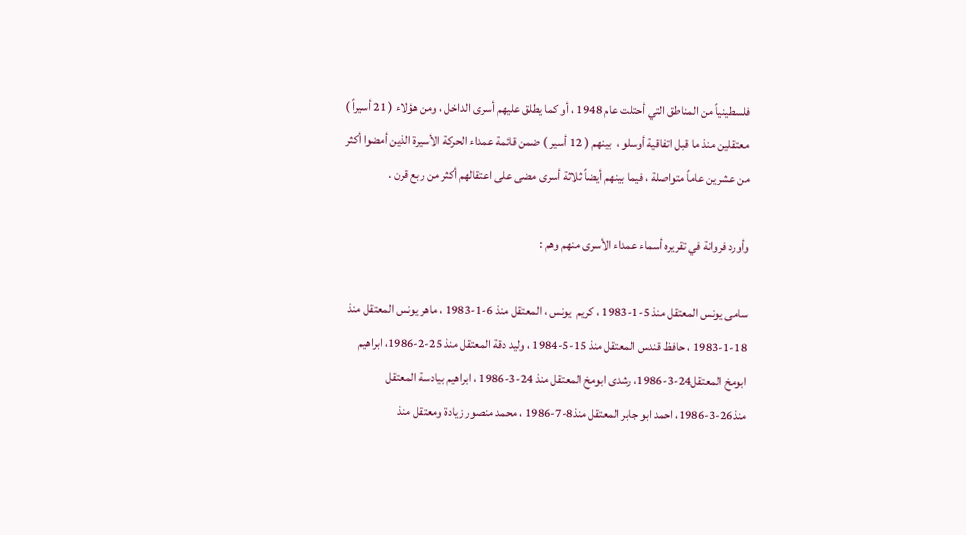فلسطينياً من المناطق التي أحتلت عام 1948 ، أو كما يطلق عليهم أسرى الداخل ، ومن هؤلاء ( 21 أسيراً ) معتقلين منذ ما قبل اتفاقية أوسلو ،  بينهم ( 12 أسير ) ضمن قائمة عمداء الحركة الأسيرة الذين أمضوا أكثر من عشرين عاماً متواصلة ، فيما بينهم أيضاً ثلاثة أسرى مضى على اعتقالهم أكثر من ربع قرن .

وأورد فروانة في تقريره أسماء عمداء الأسرى منهم وهم :

سامى يونس المعتقل منذ 5-1-1983 ، كريم  يونس ، المعتقل منذ 6-1-1983 ، ماهر يونس المعتقل منذ 18-1-1983 ، حافظ قندس المعتقل منذ 15-5-1984 ، وليد دقة المعتقل منذ 25-2-1986، ابراهيم ابومخ المعتقل24-3-1986، رشدى ابومخ المعتقل منذ 24-3-1986 ، ابراهيم بيادسة المعتقل منذ26-3-1986، احمد ابو جابر المعتقل منذ8-7-1986 ، محمد منصور زيادة ومعتقل منذ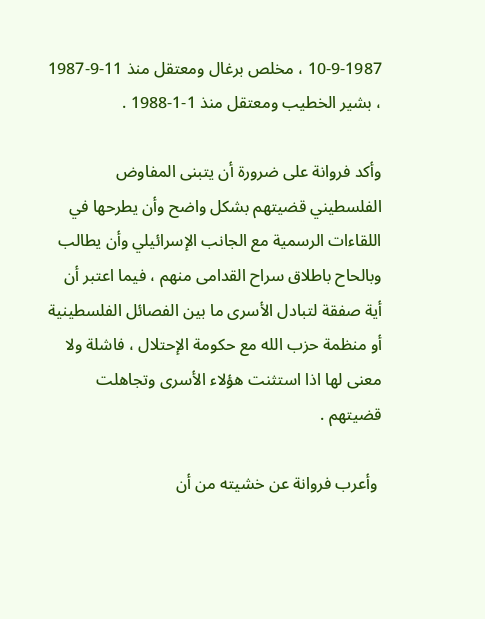10-9-1987 ، مخلص برغال ومعتقل منذ 11-9-1987 ، بشير الخطيب ومعتقل منذ 1-1-1988 .

وأكد فروانة على ضرورة أن يتبنى المفاوض الفلسطيني قضيتهم بشكل واضح وأن يطرحها في اللقاءات الرسمية مع الجانب الإسرائيلي وأن يطالب وبالحاح باطلاق سراح القدامى منهم ، فيما اعتبر أن أية صفقة لتبادل الأسرى ما بين الفصائل الفلسطينية أو منظمة حزب الله مع حكومة الإحتلال ، فاشلة ولا معنى لها اذا استثنت هؤلاء الأسرى وتجاهلت قضيتهم .

 وأعرب فروانة عن خشيته من أن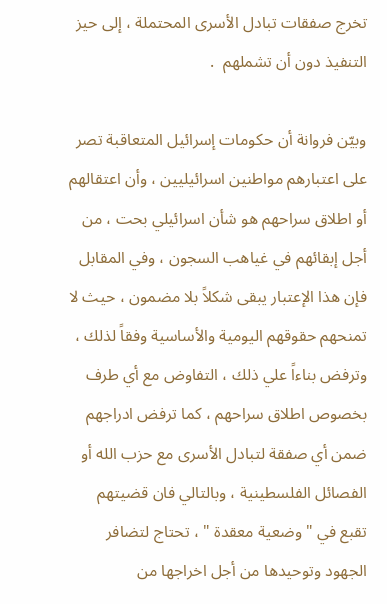تخرج صفقات تبادل الأسرى المحتملة ، إلى حيز التنفيذ دون أن تشملهم  .

وبيّن فروانة أن حكومات إسرائيل المتعاقبة تصر على اعتبارهم مواطنين اسرائيليين ، وأن اعتقالهم أو اطلاق سراحهم هو شأن اسرائيلي بحت ، من أجل إبقائهم في غياهب السجون ، وفي المقابل فإن هذا الإعتبار يبقى شكلاً بلا مضمون ، حيث لا تمنحهم حقوقهم اليومية والأساسية وفقاً لذلك ، وترفض بناءاً علي ذلك ، التفاوض مع أي طرف بخصوص اطلاق سراحهم ، كما ترفض ادراجهم ضمن أي صفقة لتبادل الأسرى مع حزب الله أو الفصائل الفلسطينية ، وبالتالي فان قضيتهم تقبع في " وضعية معقدة " ، تحتاج لتضافر الجهود وتوحيدها من أجل اخراجها من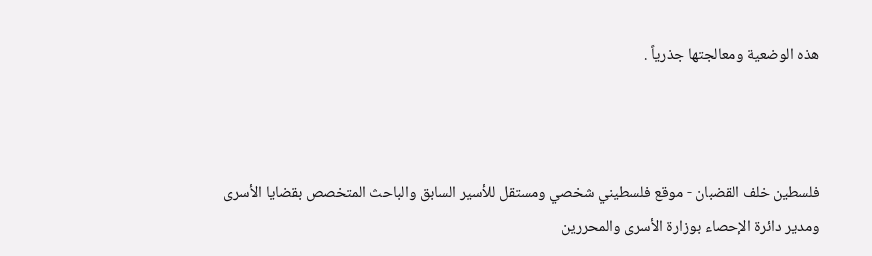هذه الوضعية ومعالجتها جذرياً .



فلسطين خلف القضبان - موقع فلسطيني شخصي ومستقل للأسير السابق والباحث المتخصص بقضايا الأسرى ومدير دائرة الإحصاء بوزارة الأسرى والمحررين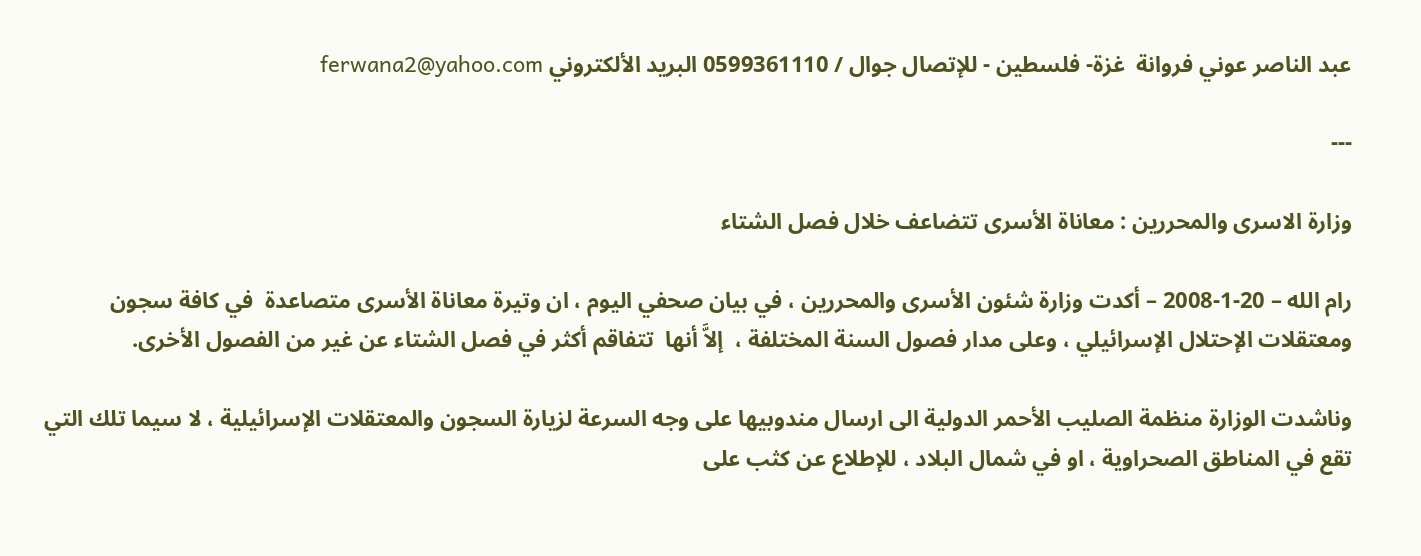عبد الناصر عوني فروانة  غزة- فلسطين - للإتصال جوال / 0599361110 البريد الألكتروني ferwana2@yahoo.com

---

وزارة الاسرى والمحررين : معاناة الأسرى تتضاعف خلال فصل الشتاء

رام الله – 20-1-2008 – أكدت وزارة شئون الأسرى والمحررين ، في بيان صحفي اليوم ، ان وتيرة معاناة الأسرى متصاعدة  في كافة سجون ومعتقلات الإحتلال الإسرائيلي ، وعلى مدار فصول السنة المختلفة ،  إلاَّ أنها  تتفاقم أكثر في فصل الشتاء عن غير من الفصول الأخرى.

وناشدت الوزارة منظمة الصليب الأحمر الدولية الى ارسال مندوبيها على وجه السرعة لزيارة السجون والمعتقلات الإسرائيلية ، لا سيما تلك التي تقع في المناطق الصحراوية ، او في شمال البلاد ، للإطلاع عن كثب على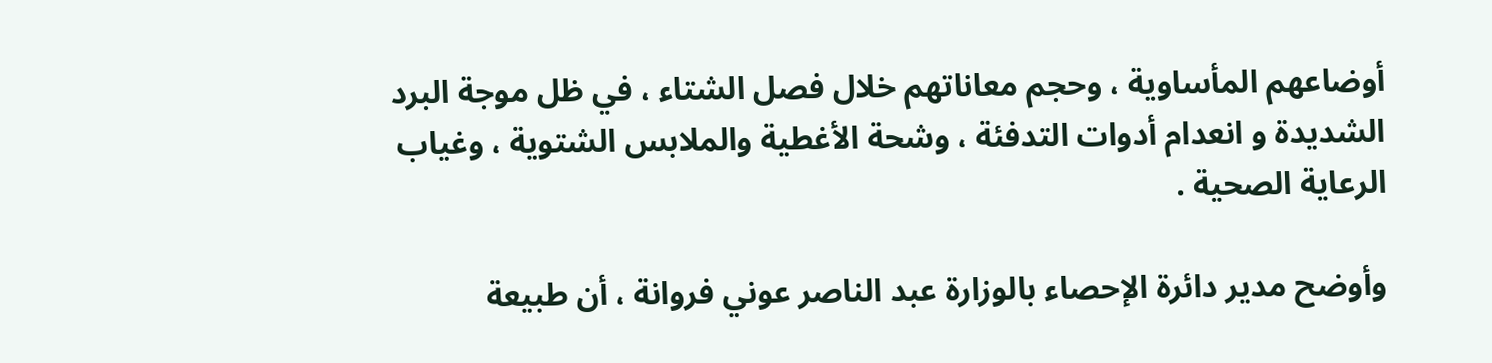أوضاعهم المأساوية ، وحجم معاناتهم خلال فصل الشتاء ، في ظل موجة البرد الشديدة و انعدام أدوات التدفئة ، وشحة الأغطية والملابس الشتوية ، وغياب الرعاية الصحية .

وأوضح مدير دائرة الإحصاء بالوزارة عبد الناصر عوني فروانة ، أن طبيعة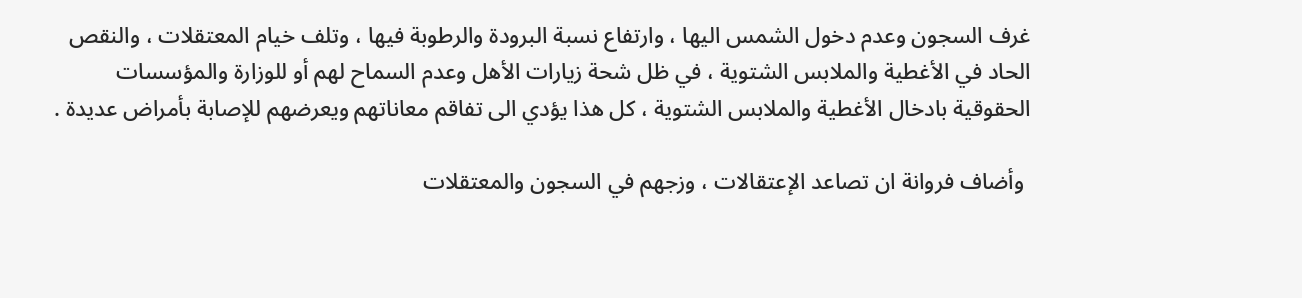غرف السجون وعدم دخول الشمس اليها ، وارتفاع نسبة البرودة والرطوبة فيها ، وتلف خيام المعتقلات ، والنقص الحاد في الأغطية والملابس الشتوية ، في ظل شحة زيارات الأهل وعدم السماح لهم أو للوزارة والمؤسسات الحقوقية بادخال الأغطية والملابس الشتوية ، كل هذا يؤدي الى تفاقم معاناتهم ويعرضهم للإصابة بأمراض عديدة .

 وأضاف فروانة ان تصاعد الإعتقالات ، وزجهم في السجون والمعتقلات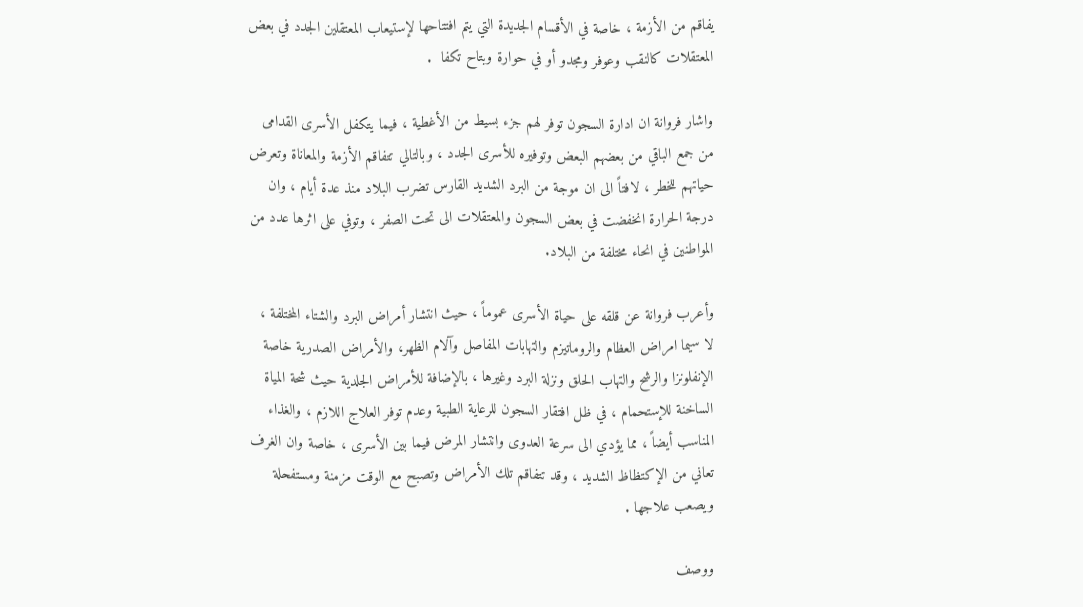يفاقم من الأزمة ، خاصة في الأقسام الجديدة التي يتم افتتاحها لإستيعاب المعتقلين الجدد في بعض المعتقلات كالنقب وعوفر ومجدو أو في حوارة وبتاح تكفا  .

واشار فروانة ان ادارة السجون توفر لهم جزء بسيط من الأغطية ، فيما يتكفل الأسرى القدامى من جمع الباقي من بعضهم البعض وتوفيره للأسرى الجدد ، وبالتالي تتفاقم الأزمة والمعاناة وتعرض حياتهم للخطر ، لافتاً الى ان موجة من البرد الشديد القارس تضرب البلاد منذ عدة أيام ، وان درجة الحرارة انخفضت في بعض السجون والمعتقلات الى تحت الصفر ، وتوفي على اثرها عدد من المواطنين في انحاء مختلفة من البلاد.

وأعرب فروانة عن قلقه على حياة الأسرى عموماً ، حيث انتشار أمراض البرد والشتاء المختلفة ، لا سيما امراض العظام والروماتيزم والتهابات المفاصل وآلام الظهر، والأمراض الصدرية خاصة الإنفلونزا والرشح والتهاب الحلق ونزلة البرد وغيرها ، بالإضافة للأمراض الجلدية حيث شحة المياة الساخنة للإستحمام ، في ظل افتقار السجون للرعاية الطبية وعدم توفر العلاج اللازم ، والغذاء المناسب أيضاً ، مما يؤدي الى سرعة العدوى وانتشار المرض فيما بين الأسرى ، خاصة وان الغرف تعاني من الإكتظاظ الشديد ، وقد تتفاقم تلك الأمراض وتصبح مع الوقت مزمنة ومستفحلة ويصعب علاجها .

ووصف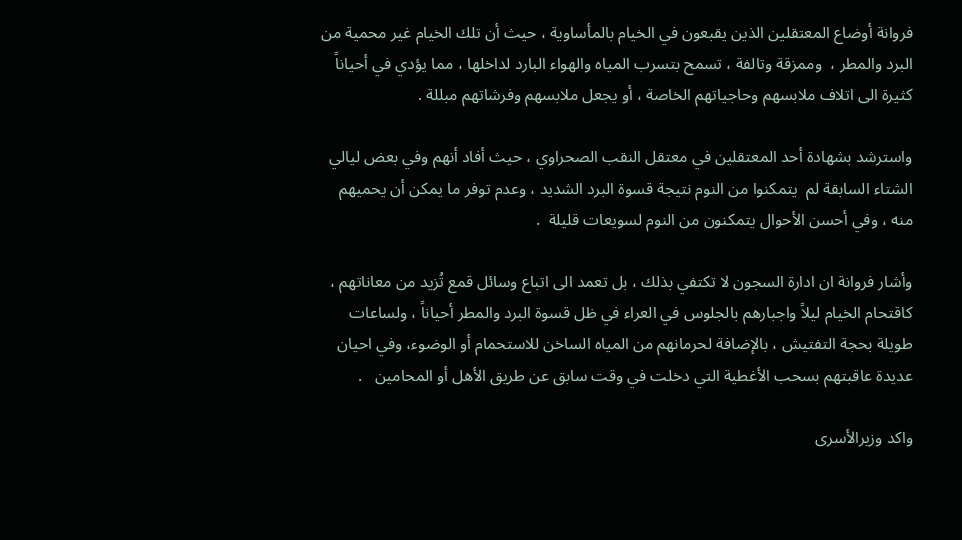فروانة أوضاع المعتقلين الذين يقبعون في الخيام بالمأساوية ، حيث أن تلك الخيام غير محمية من البرد والمطر ،  وممزقة وتالفة ، تسمح بتسرب المياه والهواء البارد لداخلها ، مما يؤدي في أحياناً كثيرة الى اتلاف ملابسهم وحاجياتهم الخاصة ، أو يجعل ملابسهم وفرشاتهم مبللة .

واسترشد بشهادة أحد المعتقلين في معتقل النقب الصحراوي ، حيث أفاد أنهم وفي بعض ليالي الشتاء السابقة لم  يتمكنوا من النوم نتيجة قسوة البرد الشديد ، وعدم توفر ما يمكن أن يحميهم منه ، وفي أحسن الأحوال يتمكنون من النوم لسويعات قليلة  .

وأشار فروانة ان ادارة السجون لا تكتفي بذلك ، بل تعمد الى اتباع وسائل قمع تُزيد من معاناتهم ، كاقتحام الخيام ليلاً واجبارهم بالجلوس في العراء في ظل قسوة البرد والمطر أحياناً ، ولساعات طويلة بحجة التفتيش ، بالإضافة لحرمانهم من المياه الساخن للاستحمام أو الوضوء، وفي احيان عديدة عاقبتهم بسحب الأغطية التي دخلت في وقت سابق عن طريق الأهل أو المحامين   .

واكد وزيرالأسرى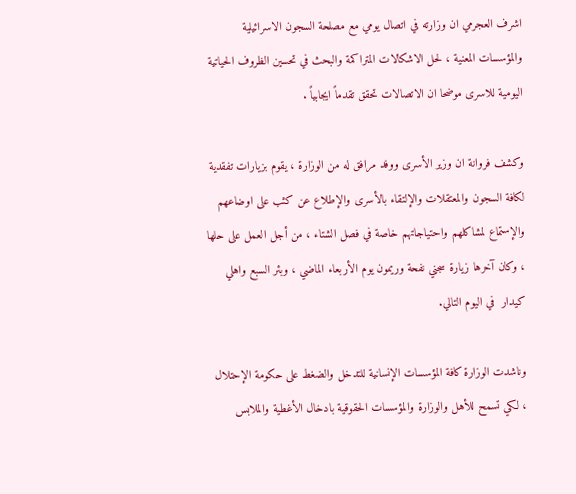اشرف العجرمي ان وزارته في اتصال يومي مع مصلحة السجون الاسرائيلية والمؤسسات المعنية ، لحل الاشكالات المتراكمة والبحث في تحسين الظروف الحياتية اليومية للاسرى موضحا ان الاتصالات تحقق تقدماً ايجابياً .

وكشف فروانة ان وزير الأسرى ووفد مرافق له من الوزارة ، يقوم بزيارات تفقدية لكافة السجون والمعتقلات والإلتقاء بالأسرى والإطلاع عن كثب على اوضاعهم والإستماع لمشاكلهم واحتياجاتهم خاصة في فصل الشتاء ، من أجل العمل على حلها ، وكان آخرها زيارة سجني نفحة وريمون يوم الأربعاء الماضي ، وبئر السبع واهلي كيدار  في اليوم التالي.

وناشدت الوزارة كافة المؤسسات الإنسانية للتدخل والضغط على حكومة الإحتلال ، لكي تسمح للأهل والوزارة والمؤسسات الحقوقية بادخال الأغطية والملابس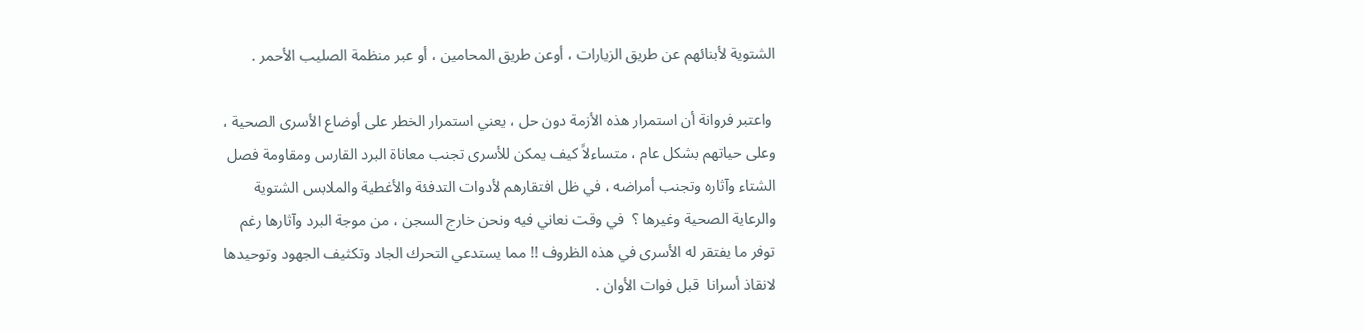الشتوية لأبنائهم عن طريق الزيارات ، أوعن طريق المحامين ، أو عبر منظمة الصليب الأحمر .

 واعتبر فروانة أن استمرار هذه الأزمة دون حل ، يعني استمرار الخطر على أوضاع الأسرى الصحية ، وعلى حياتهم بشكل عام ، متساءلاً كيف يمكن للأسرى تجنب معاناة البرد القارس ومقاومة فصل الشتاء وآثاره وتجنب أمراضه ، في ظل افتقارهم لأدوات التدفئة والأغطية والملابس الشتوية والرعاية الصحية وغيرها ؟  في وقت نعاني فيه ونحن خارج السجن ، من موجة البرد وآثارها رغم توفر ما يفتقر له الأسرى في هذه الظروف !! مما يستدعي التحرك الجاد وتكثيف الجهود وتوحيدها لانقاذ أسرانا  قبل فوات الأوان .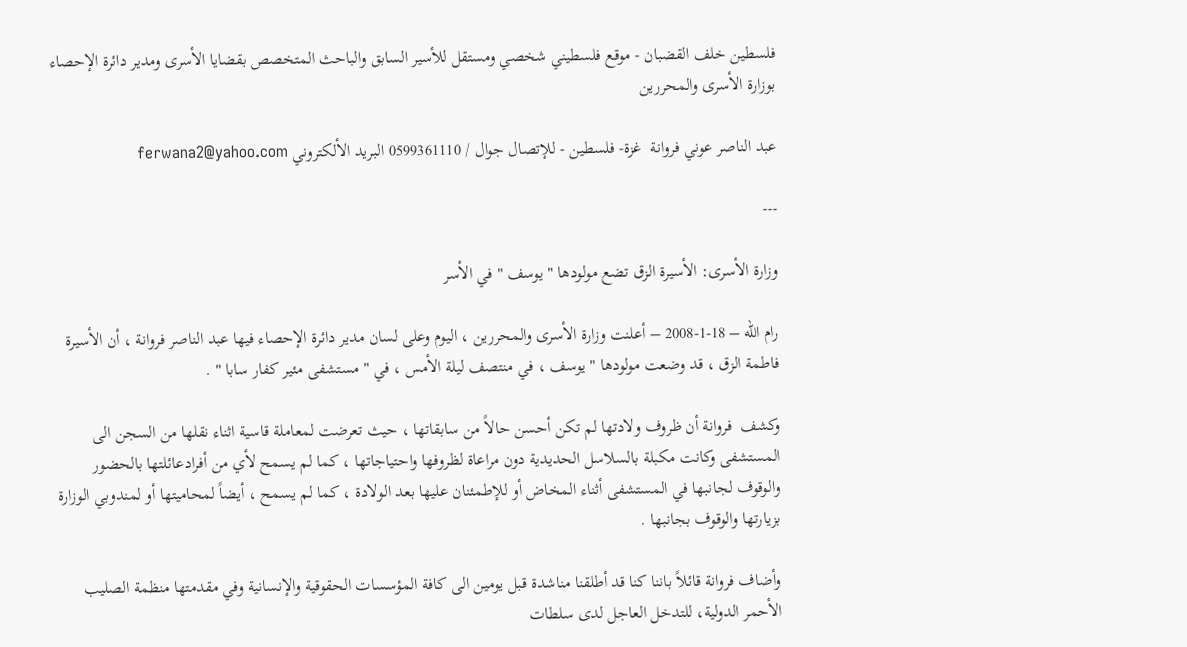فلسطين خلف القضبان - موقع فلسطيني شخصي ومستقل للأسير السابق والباحث المتخصص بقضايا الأسرى ومدير دائرة الإحصاء بوزارة الأسرى والمحررين

عبد الناصر عوني فروانة  غزة- فلسطين - للإتصال جوال / 0599361110 البريد الألكتروني ferwana2@yahoo.com

---

وزارة الأسرى: الأسيرة الزق تضع مولودها " يوسف " في الأسر

رام الله – 18-1-2008 – أعلنت وزارة الأسرى والمحررين ، اليوم وعلى لسان مدير دائرة الإحصاء فيها عبد الناصر فروانة ، أن الأسيرة فاطمة الزق ، قد وضعت مولودها " يوسف ، في منتصف ليلة الأمس ، في " مستشفى مئير كفار سابا " .

وكشف  فروانة أن ظروف ولادتها لم تكن أحسن حالاً من سابقاتها ، حيث تعرضت لمعاملة قاسية اثناء نقلها من السجن الى المستشفى وكانت مكبلة بالسلاسل الحديدية دون مراعاة لظروفها واحتياجاتها ، كما لم يسمح لأي من أفرادعائلتها بالحضور والوقوف لجانبها في المستشفى أثناء المخاض أو للإطمئنان عليها بعد الولادة ، كما لم يسمح ، أيضاً لمحاميتها أو لمندوبي الوزارة بزيارتها والوقوف بجانبها .

وأضاف فروانة قائلاً باننا كنا قد أطلقنا مناشدة قبل يومين الى كافة المؤسسات الحقوقية والإنسانية وفي مقدمتها منظمة الصليب الأحمر الدولية، للتدخل العاجل لدى سلطات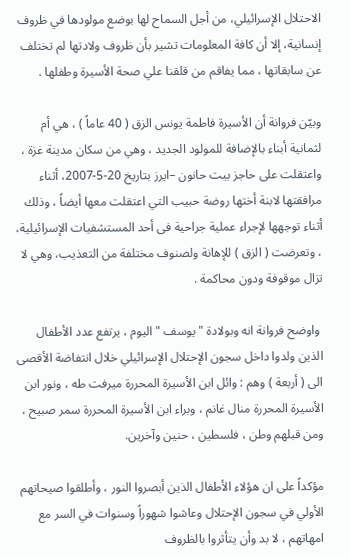الاحتلال الإسرائيلي، من أجل السماح لها بوضع مولودها في ظروف إنسانية، إلا أن كافة المعلومات تشير بأن ظروف ولادتها لم تختلف عن سابقاتها ، مما يفاقم من قلقنا علي صحة الأسيرة وطفلها .

وبيّن فروانة أن الأسيرة فاطمة يونس الزق ( 40 عاماً ) ، هي أم لثمانية أبناء بالإضافة للمولود الجديد ، وهي من سكان مدينة غزة ، واعتقلت على حاجز بيت حانون –ايرز بتاريخ 20-5-2007، أثناء مرافقتها لابنة أختها روضة حبيب التي اعتقلت معها أيضاً ، وذلك أثناء توجهها لإجراء عملية جراحية فى أحد المستشفيات الإسرائيلية، ، وتعرضت ( الزق ) للإهانة ولصنوف مختلفة من التعذيب، وهي لا تزال موقوفة ودون محاكمة .

 واوضح فروانة انه وبولادة " يوسف " اليوم ، يرتفع عدد الأطفال الذين ولدوا داخل سجون الإحتلال الإسرائيلي خلال انتفاضة الأقصى الى ( أربعة ) وهم : وائل ابن الأسيرة المحررة ميرفت طه ، ونور ابن الأسيرة المحررة منال غانم ، وبراء ابن الأسيرة المحررة سمر صبيح ، ومن قبلهم وطن ، فلسطين ، حنين وآخرين.

مؤكداً على ان هؤلاء الأطفال الذين أبصروا النور ، وأطلقوا صيحاتهم الأولي في سجون الإحتلال وعاشوا شهوراً وسنوات في السر مع امهاتهم ، لا بد وأن يتأثروا بالظروف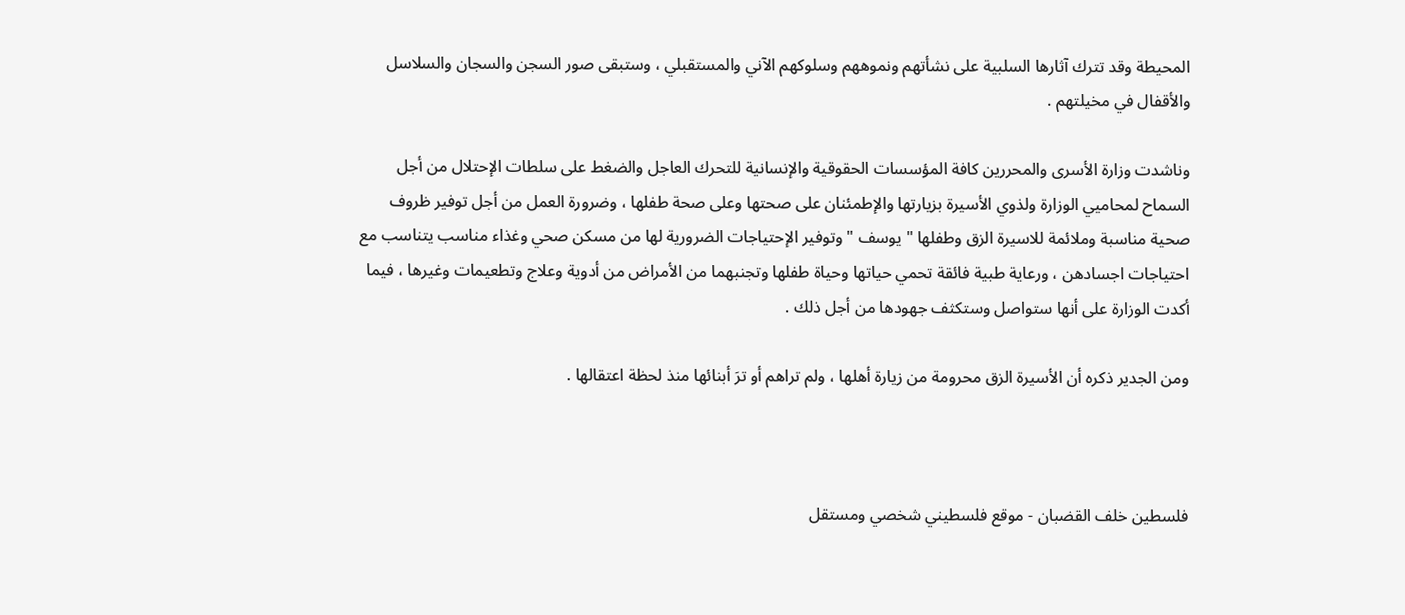المحيطة وقد تترك آثارها السلبية على نشأتهم ونموههم وسلوكهم الآني والمستقبلي ، وستبقى صور السجن والسجان والسلاسل والأقفال في مخيلتهم .

وناشدت وزارة الأسرى والمحررين كافة المؤسسات الحقوقية والإنسانية للتحرك العاجل والضغط على سلطات الإحتلال من أجل السماح لمحاميي الوزارة ولذوي الأسيرة بزيارتها والإطمئنان على صحتها وعلى صحة طفلها ، وضرورة العمل من أجل توفير ظروف صحية مناسبة وملائمة للاسيرة الزق وطفلها " يوسف " وتوفير الإحتياجات الضرورية لها من مسكن صحي وغذاء مناسب يتناسب مع احتياجات اجسادهن ، ورعاية طبية فائقة تحمي حياتها وحياة طفلها وتجنبهما من الأمراض من أدوية وعلاج وتطعيمات وغيرها ، فيما أكدت الوزارة على أنها ستواصل وستكثف جهودها من أجل ذلك .

ومن الجدير ذكره أن الأسيرة الزق محرومة من زيارة أهلها ، ولم تراهم أو ترَ أبنائها منذ لحظة اعتقالها .



فلسطين خلف القضبان - موقع فلسطيني شخصي ومستقل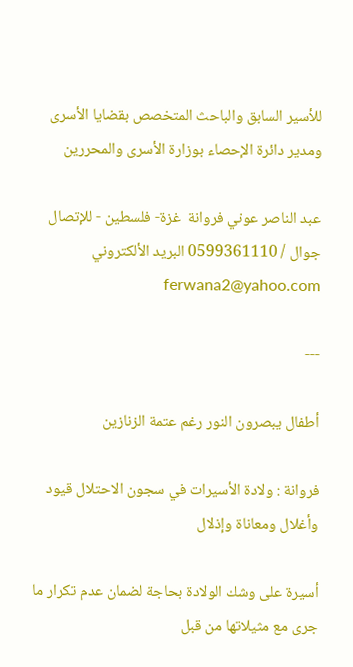للأسير السابق والباحث المتخصص بقضايا الأسرى ومدير دائرة الإحصاء بوزارة الأسرى والمحررين

عبد الناصر عوني فروانة  غزة- فلسطين - للإتصال جوال / 0599361110 البريد الألكتروني ferwana2@yahoo.com

---

أطفال يبصرون النور رغم عتمة الزنازين

فروانة : ولادة الأسيرات في سجون الاحتلال قيود وأغلال ومعاناة وإذلال

أسيرة على وشك الولادة بحاجة لضمان عدم تكرار ما جرى مع مثيلاتها من قبل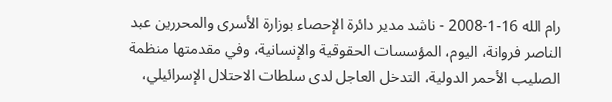رام الله 16-1-2008 - ناشد مدير دائرة الإحصاء بوزارة الأسرى والمحررين عبد الناصر فروانة، اليوم، المؤسسات الحقوقية والإنسانية، وفي مقدمتها منظمة الصليب الأحمر الدولية، التدخل العاجل لدى سلطات الاحتلال الإسرائيلي،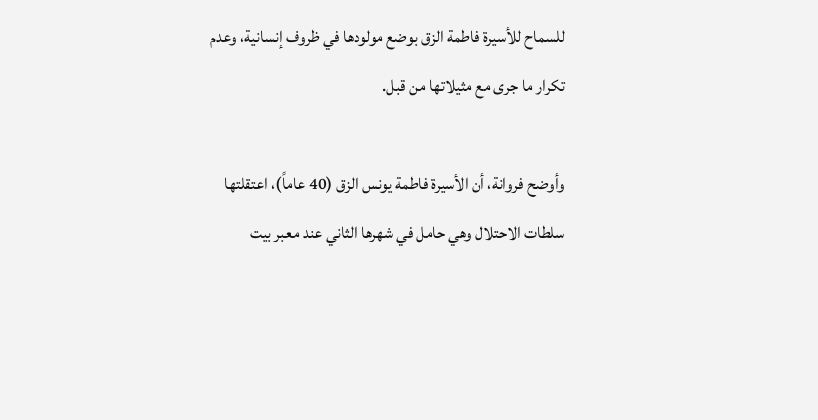للسماح للأسيرة فاطمة الزق بوضع مولودها في ظروف إنسانية، وعدم تكرار ما جرى مع مثيلاتها من قبل.

وأوضح فروانة، أن الأسيرة فاطمة يونس الزق (40 عاماً)، اعتقلتها سلطات الاحتلال وهي حامل في شهرها الثاني عند معبر بيت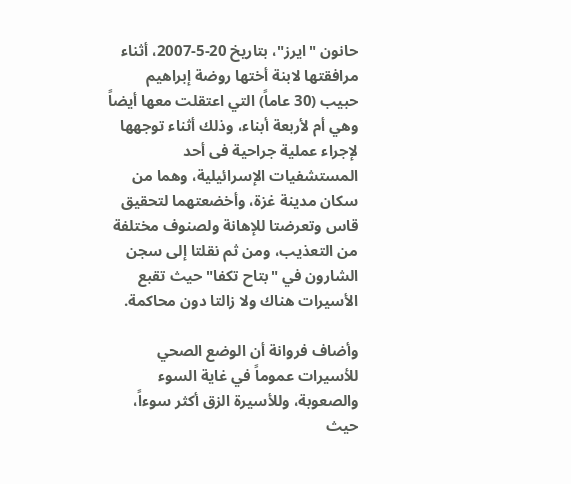حانون "ايرز"، بتاريخ 20-5-2007، أثناء مرافقتها لابنة أختها روضة إبراهيم حبيب (30 عاماً) التي اعتقلت معها أيضاً وهي أم لأربعة أبناء، وذلك أثناء توجهها لإجراء عملية جراحية فى أحد المستشفيات الإسرائيلية، وهما من سكان مدينة غزة، وأخضعتهما لتحقيق قاس وتعرضتا للإهانة ولصنوف مختلفة من التعذيب، ومن ثم نقلتا إلى سجن الشارون في "بتاح تكفا" حيث تقبع الأسيرات هناك ولا زالتا دون محاكمة.

وأضاف فروانة أن الوضع الصحي للأسيرات عموماً في غاية السوء والصعوبة، وللأسيرة الزق أكثر سوءاً، حيث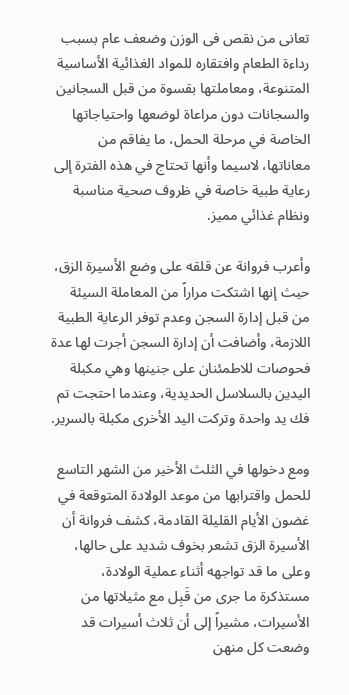تعانى من نقص فى الوزن وضعف عام بسبب رداءة الطعام وافتقاره للمواد الغذائية الأساسية المتنوعة، ومعاملتها بقسوة من قبل السجانين والسجانات دون مراعاة لوضعها واحتياجاتها الخاصة في مرحلة الحمل، ما يفاقم من معاناتها، لاسيما وأنها تحتاج في هذه الفترة إلى رعاية طبية خاصة في ظروف صحية مناسبة ونظام غذائي مميز.

وأعرب فروانة عن قلقه على وضع الأسيرة الزق، حيث إنها اشتكت مراراً من المعاملة السيئة من قبل إدارة السجن وعدم توفر الرعاية الطبية اللازمة، وأضافت أن إدارة السجن أجرت لها عدة فحوصات للاطمئنان على جنينها وهي مكبلة اليدين بالسلاسل الحديدية، وعندما احتجت تم فك يد واحدة وتركت اليد الأخرى مكبلة بالسرير.

ومع دخولها في الثلث الأخير من الشهر التاسع للحمل واقترابها من موعد الولادة المتوقعة في غضون الأيام القليلة القادمة، كشف فروانة أن الأسيرة الزق تشعر بخوف شديد على حالها، وعلى ما قد تواجهه أثناء عملية الولادة، مستذكرة ما جرى من قَبِل مع مثيلاتها من الأسيرات، مشيراً إلى أن ثلاث أسيرات قد وضعت كل منهن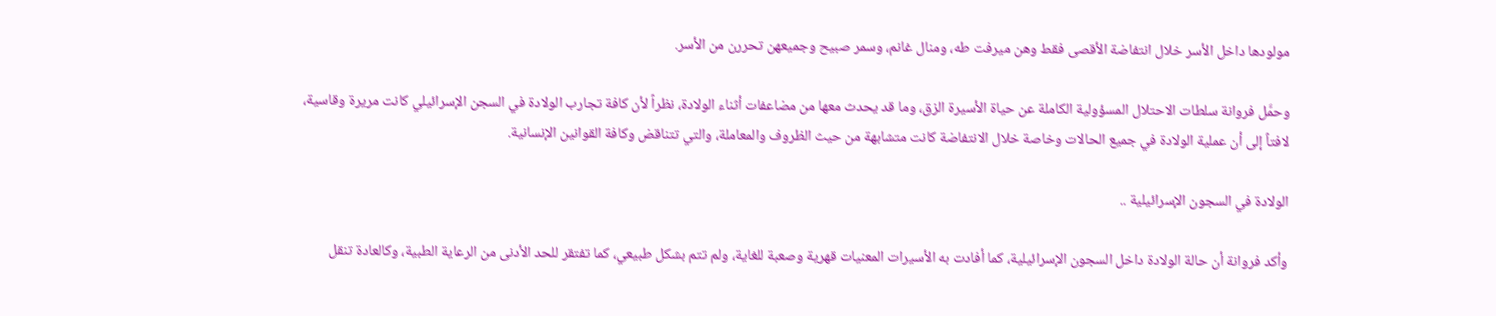مولودها داخل الأسر خلال انتفاضة الأقصى فقط وهن ميرفت طه، ومنال غانم، وسمر صبيح وجميعهن تحررن من الأسر.

وحمَّل فروانة سلطات الاحتلال المسؤولية الكاملة عن حياة الأسيرة الزق، وما قد يحدث معها من مضاعفات أثناء الولادة، نظراً لأن كافة تجارب الولادة في السجن الإسرائيلي كانت مريرة وقاسية، لافتاً إلى أن عملية الولادة في جميع الحالات وخاصة خلال الانتفاضة كانت متشابهة من حيث الظروف والمعاملة، والتي تتناقض وكافة القوانين الإنسانية.

الولادة في السجون الإسرائيلية ..

وأكد فروانة أن حالة الولادة داخل السجون الإسرائيلية، كما أفادت به الأسيرات المعنيات قهرية وصعبة للغاية، ولم تتم بشكل طبيعي، كما تفتقر للحد الأدنى من الرعاية الطبية، وكالعادة تنقل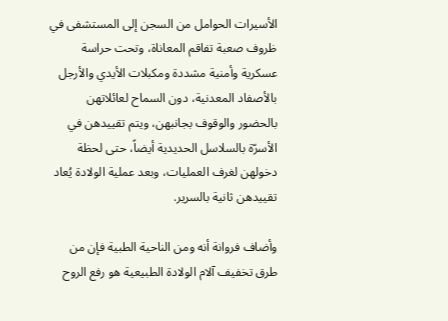الأسيرات الحوامل من السجن إلى المستشفى في ظروف صعبة تفاقم المعاناة، وتحت حراسة عسكرية وأمنية مشددة ومكبلات الأيدي والأرجل بالأصفاد المعدنية، دون السماح لعائلاتهن بالحضور والوقوف بجانبهن، ويتم تقييدهن في الأسرّة بالسلاسل الحديدية أيضاً، حتى لحظة دخولهن لغرف العمليات، وبعد عملية الولادة يُعاد تقييدهن ثانية بالسرير.

وأضاف فروانة أنه ومن الناحية الطبية فإن من طرق تخفيف آلام الولادة الطبيعية هو رفع الروح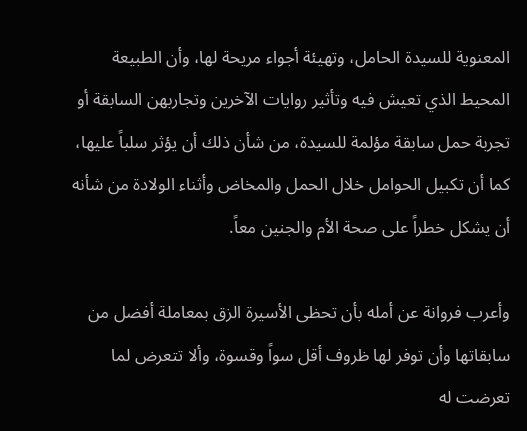المعنوية للسيدة الحامل، وتهيئة أجواء مريحة لها، وأن الطبيعة المحيط الذي تعيش فيه وتأثير روايات الآخرين وتجاربهن السابقة أو تجربة حمل سابقة مؤلمة للسيدة، من شأن ذلك أن يؤثر سلباً عليها، كما أن تكبيل الحوامل خلال الحمل والمخاض وأثناء الولادة من شأنه أن يشكل خطراً على صحة الأم والجنين معاً.

وأعرب فروانة عن أمله بأن تحظى الأسيرة الزق بمعاملة أفضل من سابقاتها وأن توفر لها ظروف أقل سواً وقسوة، وألا تتعرض لما تعرضت له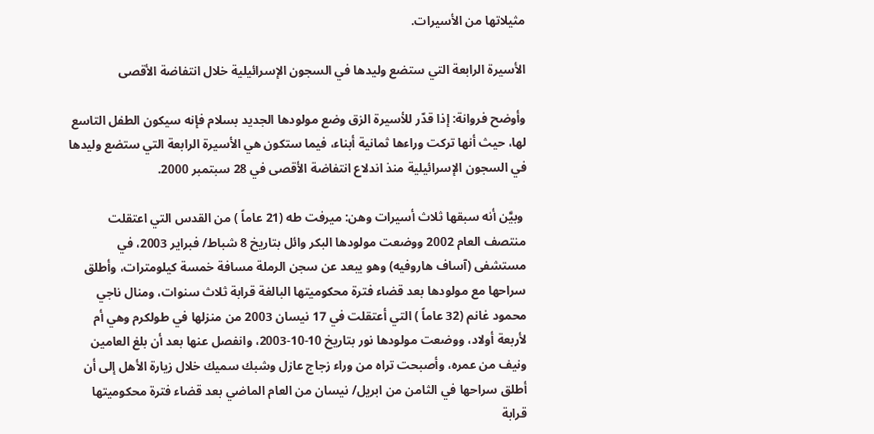مثيلاتها من الأسيرات.

الأسيرة الرابعة التي ستضع وليدها في السجون الإسرائيلية خلال انتفاضة الأقصى

وأوضح فروانة: إذا قدّر للأسيرة الزق وضع مولودها الجديد بسلام فإنه سيكون الطفل التاسع لها، حيث أنها تركت وراءها ثمانية أبناء، فيما ستكون هي الأسيرة الرابعة التي ستضع وليدها في السجون الإسرائيلية منذ اندلاع انتفاضة الأقصى في 28 سبتمبر 2000.

 وبيَّن أنه سبقها ثلاث أسيرات وهن: ميرفت طه (21 عاماً ) من القدس التي اعتقلت منتصف العام 2002 ووضعت مولودها البكر وائل بتاريخ 8 شباط/ فبراير 2003، في مستشفى (آساف هاروفيه) وهو يبعد عن سجن الرملة مسافة خمسة كيلومترات، وأطلق سراحها مع مولودها بعد قضاء فترة محكوميتها البالغة قرابة ثلاث سنوات، ومنال ناجي محمود غانم (32 عاماً ) التي أعتقلت في 17 نيسان 2003 من منزلها في طولكرم وهي أم لأربعة أولاد، ووضعت مولودها نور بتاريخ 10-10-2003، وانفصل عنها بعد أن بلغ العامين ونيف من عمره، وأصبحت تراه من وراء زجاج عازل وشبك سميك خلال زيارة الأهل إلى أن أطلق سراحها في الثامن من ابريل/ نيسان من العام الماضي بعد قضاء فترة محكوميتها قرابة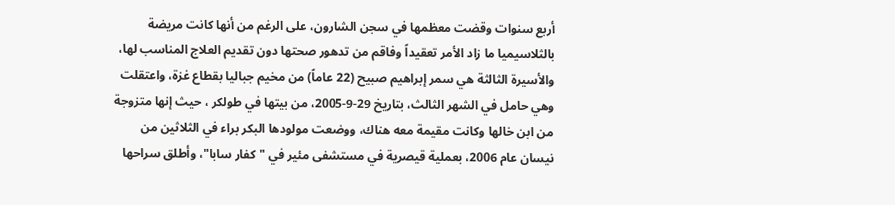أربع سنوات وقضت معظمها في سجن الشارون، على الرغم من أنها كانت مريضة بالثلاسيميا ما زاد الأمر تعقيداً وفاقم من تدهور صحتها دون تقديم العلاج المناسب لها، والأسيرة الثالثة هي سمر إبراهيم صبيح (22 عاماً) من مخيم جباليا بقطاع غزة، واعتقلت وهي حامل في الشهر الثالث، بتاريخ 29-9-2005، من بيتها في طولكر ، حيث إنها متزوجة من ابن خالها وكانت مقيمة معه هناك، ووضعت مولودها البكر براء في الثلاثين من نيسان عام 2006، بعملية قيصرية في مستشفى مئير في "كفار سابا"، وأطلق سراحها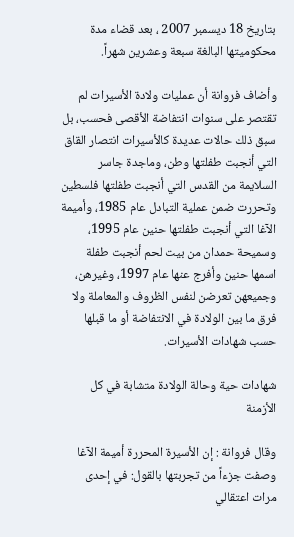بتاريخ 18 ديسمبر 2007 ، بعد قضاء مدة محكوميتها البالغة سبعة وعشرين شهراً.

وأضاف فروانة أن عمليات ولادة الأسيرات لم تقتصر على سنوات انتفاضة الأقصى فحسب، بل سبق ذلك حالات عديدة كالأسيرات انتصار القاق التي أنجبت طفلتها وطن، وماجدة جاسر السلايمة من القدس التي أنجبت طفلتها فلسطين وتحررت ضمن عملية التبادل عام 1985، وأميمة الآغا التي أنجبت طفلتها حنين عام 1995، وسميحة حمدان من بيت لحم أنجبت طفلة اسمها حنين وأفرج عنها عام 1997، وغيرهن، وجميعهن تعرضن لنفس الظروف والمعاملة ولا فرق ما بين الولادة في الانتفاضة أو ما قبلها حسب شهادات الأسيرات.

شهادات حية وحالة الولادة متشابة في كل الأزمنة

وقال فروانة : إن الأسيرة المحررة أميمة الآغا وصفت جزءاً من تجربتها بالقول: في إحدى مرات اعتقالي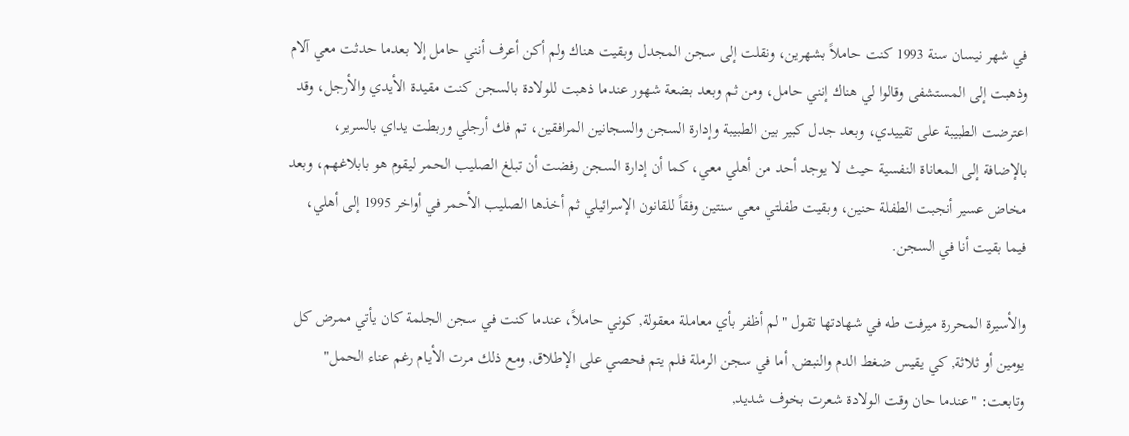في شهر نيسان سنة 1993 كنت حاملاً بشهرين، ونقلت إلى سجن المجدل وبقيت هناك ولم أكن أعرف أنني حامل إلا بعدما حدثت معي آلام وذهبت إلى المستشفى وقالوا لي هناك إنني حامل، ومن ثم وبعد بضعة شهور عندما ذهبت للولادة بالسجن كنت مقيدة الأيدي والأرجل، وقد اعترضت الطبيبة على تقييدي، وبعد جدل كبير بين الطبيبة وإدارة السجن والسجانين المرافقين، تم فك أرجلي وربطت يداي بالسرير، بالإضافة إلى المعاناة النفسية حيث لا يوجد أحد من أهلي معي، كما أن إدارة السجن رفضت أن تبلغ الصليب الحمر ليقوم هو بابلاغهم، وبعد مخاض عسير أنجبت الطفلة حنين، وبقيت طفلتي معي سنتين وفقاً للقانون الإسرائيلي ثم أخذها الصليب الأحمر في أواخر 1995 إلى أهلي، فيما بقيت أنا في السجن.

والأسيرة المحررة ميرفت طه في شهادتها تقول "لم أظفر بأي معاملة معقولة, كوني حاملاً، عندما كنت في سجن الجلمة كان يأتي ممرض كل يومين أو ثلاثة, كي يقيس ضغط الدم والنبض, أما في سجن الرملة فلم يتم فحصي على الإطلاق, ومع ذلك مرت الأيـام رغم عناء الحمل" وتابعت: "عندما حان وقت الولادة شعرت بخوف شديد,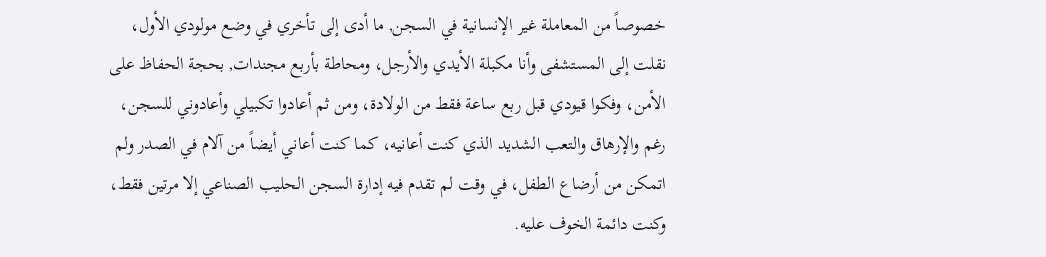خصوصاً من المعاملة غير الإنسانية في السجن, ما أدى إلى تأخري في وضع مولودي الأول، نقلت إلى المستشفى وأنا مكبلة الأيدي والأرجل، ومحاطة بأربع مجندات, بحجة الحفاظ على الأمن، وفكوا قيودي قبل ربع ساعة فقط من الولادة، ومن ثم أعادوا تكبيلي وأعادوني للسجن، رغم والإرهاق والتعب الشديد الذي كنت أعانيه، كما كنت أعاني أيضاً من آلام في الصدر ولم اتمكن من أرضاع الطفل، في وقت لم تقدم فيه إدارة السجن الحليب الصناعي إلا مرتين فقط، وكنت دائمة الخوف عليه.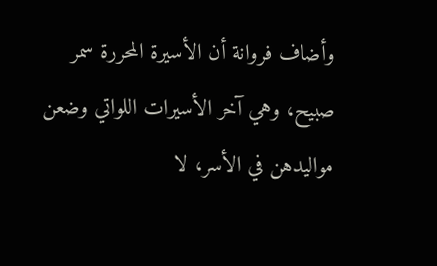وأضاف فروانة أن الأسيرة المحررة سمر صبيح، وهي آخر الأسيرات اللواتي وضعن مواليدهن في الأسر، لا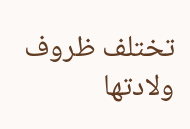تختلف ظروف ولادتها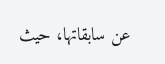عن سابقاتها، حيث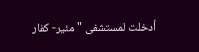أدخلت لمستشفى "مئير- كفار